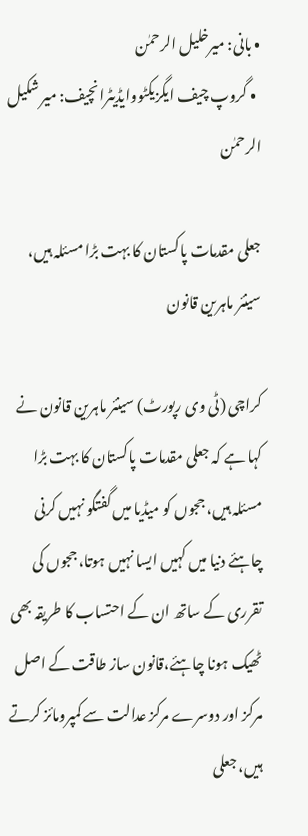• بانی: میرخلیل الرحمٰن
  • گروپ چیف ایگزیکٹووایڈیٹرانچیف: میر شکیل الرحمٰن

جعلی مقدمات پاکستان کا بہت بڑا مسئلہ ہیں، سینئر ماہرین قانون

کراچی (ٹی وی رپورٹ) سینئر ماہرین قانون نے کہا ہے کہ جعلی مقدمات پاکستان کا بہت بڑا مسئلہ ہیں، ججوں کو میڈیا میں گفتگو نہیں کرنی چاہئے دنیا میں کہیں ایسا نہیں ہوتا، ججوں کی تقرری کے ساتھ ان کے احتساب کا طریقہ بھی ٹھیک ہونا چاہئے،قانون ساز طاقت کے اصل مرکز اور دوسرے مرکز عدالت سے کمپرومائز کرتے ہیں، جعلی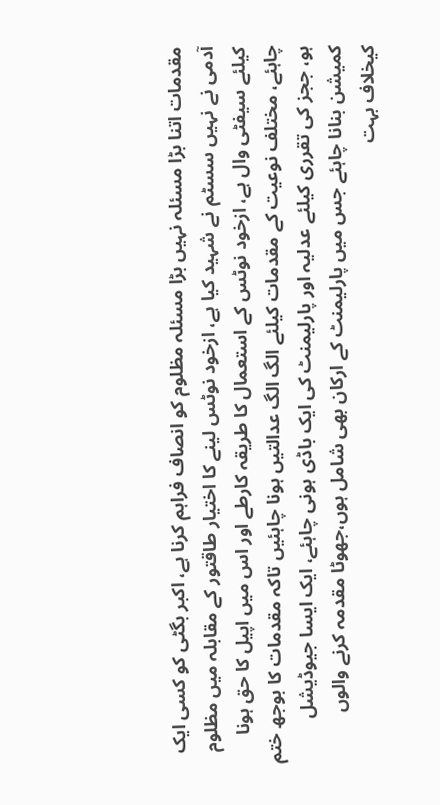مقدمات اتنا بڑا مسئلہ نہیں بڑا مسئلہ مظلوم کو انصاف فراہم کرنا ہے، اکبر بگٹی کو کسی ایک آدمی نے نہیں سسٹم نے شہید کیا ہے، ازخود نوٹس لینے کا اختیار طاقتور کے مقابلہ میں مظلوم کیلئے سیفٹی وال ہے، ازخود نوٹس کے استعمال کا طریقہ کارطے اور اس میں اپیل کا حق ہونا چاہئے، مختلف نوعیت کے مقدمات کیلئے الگ الگ عدالتیں ہونا چاہئیں تاکہ مقدمات کا بوجھ ختم ہو، ججز کی تقرری کیلئے عدلیہ اور پارلیمنٹ کی ایک باڈی ہونی چاہئے، ایک ایسا جیوڈیشل کمیشن بنانا چاہئے جس میں پارلیمنٹ کے ارکان بھی شامل ہوں،جھوٹا مقدمہ کرنے والوں کیخلاف بہت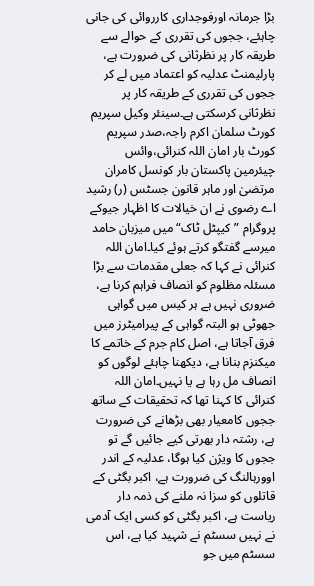بڑا جرمانہ اورفوجداری کارروائی کی جانی چاہئے، ججوں کی تقرری کے حوالے سے طریقہ کار پر نظرثانی کی ضرورت ہے، پارلیمنٹ عدلیہ کو اعتماد میں لے کر ججوں کی تقرری کے طریقہ کار پر نظرثانی کرسکتی ہے۔سینئر وکیل سپریم کورٹ سلمان اکرم راجہ،صدر سپریم کورٹ بار امان اللہ کنرائی،وائس چیئرمین پاکستان بار کونسل کامران مرتضیٰ اور ماہر قانون جسٹس (ر) رشید اے رضوی نے ان خیالات کا اظہار جیوکے پروگرام ”کیپٹل ٹاک“ میں میزبان حامد میرسے گفتگو کرتے ہوئے کیا۔امان اللہ کنرائی نے کہا کہ جعلی مقدمات سے بڑا مسئلہ مظلوم کو انصاف فراہم کرنا ہے، ضروری نہیں ہے ہر کیس میں گواہی جھوٹی ہو البتہ گواہی کے پیرامیٹرز میں فرق آجاتا ہے، اصل کام جرم کے خاتمے کا میکنزم بنانا ہے، دیکھنا چاہئے لوگوں کو انصاف مل رہا ہے یا نہیں۔امان اللہ کنرائی کا کہنا تھا کہ تحقیقات کے ساتھ ججوں کامعیار بھی بڑھانے کی ضرورت ہے، رشتہ دار بھرتی کیے جائیں گے تو ججوں کا ویژن کیا ہوگا، عدلیہ کے اندر اوورہالنگ کی ضرورت ہے، اکبر بگٹی کے قاتلوں کو سزا نہ ملنے کی ذمہ دار ریاست ہے، اکبر بگٹی کو کسی ایک آدمی نے نہیں سسٹم نے شہید کیا ہے، اس سسٹم میں جو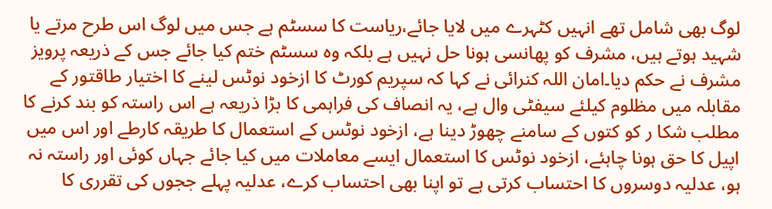لوگ بھی شامل تھے انہیں کٹہرے میں لایا جائے،ریاست کا سسٹم ہے جس میں لوگ اس طرح مرتے یا شہید ہوتے ہیں، مشرف کو پھانسی ہونا حل نہیں ہے بلکہ وہ سسٹم ختم کیا جائے جس کے ذریعہ پرویز مشرف نے حکم دیا۔امان اللہ کنرائی نے کہا کہ سپریم کورٹ کا ازخود نوٹس لینے کا اختیار طاقتور کے مقابلہ میں مظلوم کیلئے سیفٹی وال ہے، یہ انصاف کی فراہمی کا بڑا ذریعہ ہے اس راستہ کو بند کرنے کا مطلب شکا ر کو کتوں کے سامنے چھوڑ دینا ہے، ازخود نوٹس کے استعمال کا طریقہ کارطے اور اس میں اپیل کا حق ہونا چاہئے، ازخود نوٹس کا استعمال ایسے معاملات میں کیا جائے جہاں کوئی اور راستہ نہ ہو، عدلیہ دوسروں کا احتساب کرتی ہے تو اپنا بھی احتساب کرے، عدلیہ پہلے ججوں کی تقرری کا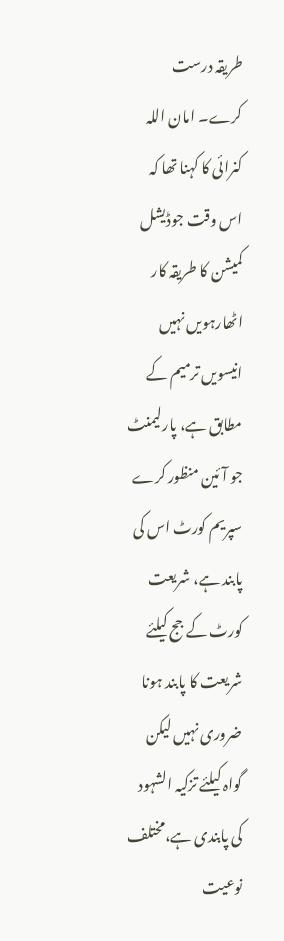طریقہ درست کرے۔ امان اللہ کنرائی کا کہنا تھا کہ اس وقت جوڈیشل کمیشن کا طریقہ کار اٹھارہویں نہیں انیسویں ترمیم کے مطابق ہے، پارلیمنٹ جو آئین منظور کرے سپریم کورٹ اس کی پابند ہے، شریعت کورٹ کے جج کیلئے شریعت کا پابند ہونا ضروری نہیں لیکن گواہ کیلئے تزکیہ الشہود کی پابندی ہے،مختلف نوعیت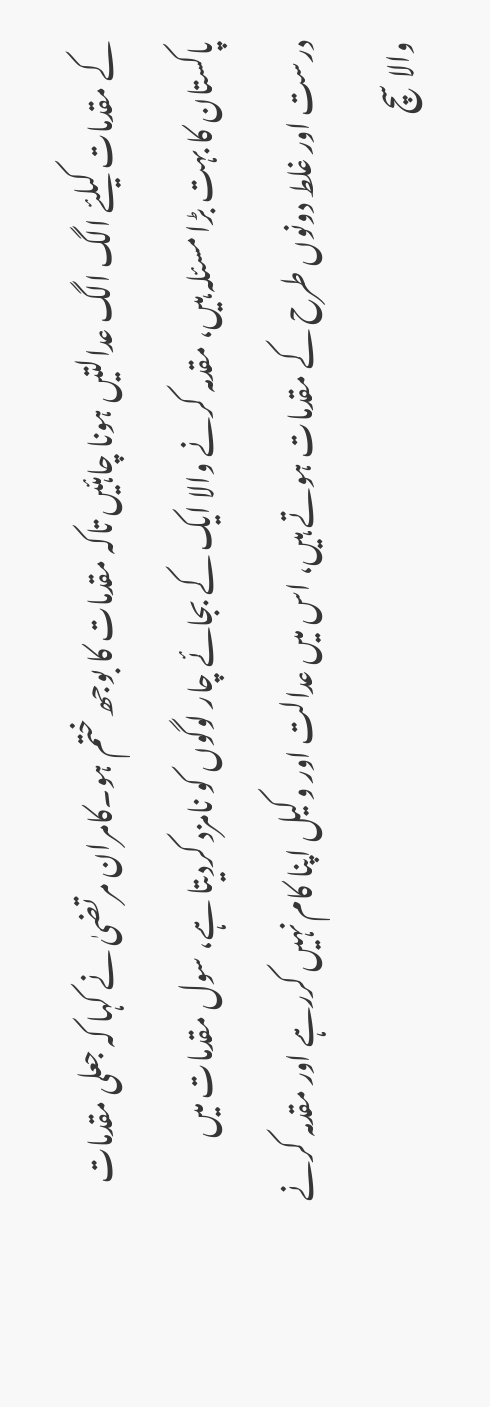کے مقدمات کیلئے الگ الگ عدالتیں ہونا چاہئیں تاکہ مقدمات کا بوجھ ختم ہو۔کامران مرتضیٰ نے کہا کہ جعلی مقدمات پاکستان کا بہت بڑا مسئلہ ہیں، مقدمہ کرنے والا ایک کے بجائے چار لوگوں کو نامزد کردیتا ہے، سول مقدمات میں درست اور غلط دونوں طرح کے مقدمات ہوتے ہیں، اس میں عدالت اور وکیل اپنا کام نہیں کررہے اور مقدمہ کرنے والا سچ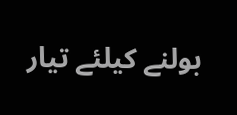بولنے کیلئے تیار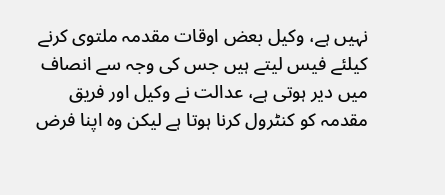نہیں ہے، وکیل بعض اوقات مقدمہ ملتوی کرنے کیلئے فیس لیتے ہیں جس کی وجہ سے انصاف میں دیر ہوتی ہے، عدالت نے وکیل اور فریق مقدمہ کو کنٹرول کرنا ہوتا ہے لیکن وہ اپنا فرض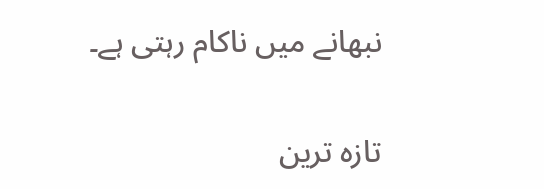نبھانے میں ناکام رہتی ہے۔

تازہ ترین